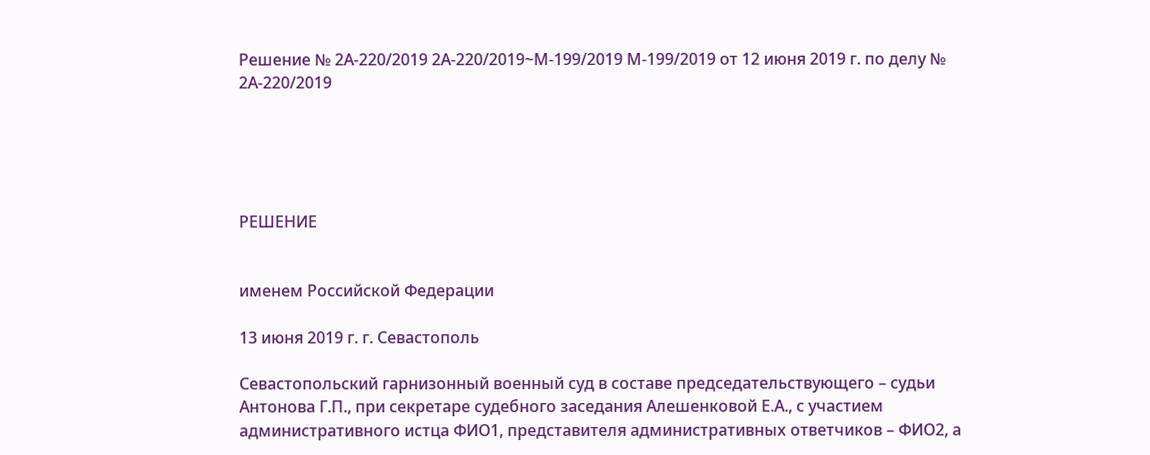Решение № 2А-220/2019 2А-220/2019~М-199/2019 М-199/2019 от 12 июня 2019 г. по делу № 2А-220/2019





РЕШЕНИЕ


именем Российской Федерации

13 июня 2019 г. г. Севастополь

Севастопольский гарнизонный военный суд в составе председательствующего – судьи Антонова Г.П., при секретаре судебного заседания Алешенковой Е.А., с участием административного истца ФИО1, представителя административных ответчиков – ФИО2, а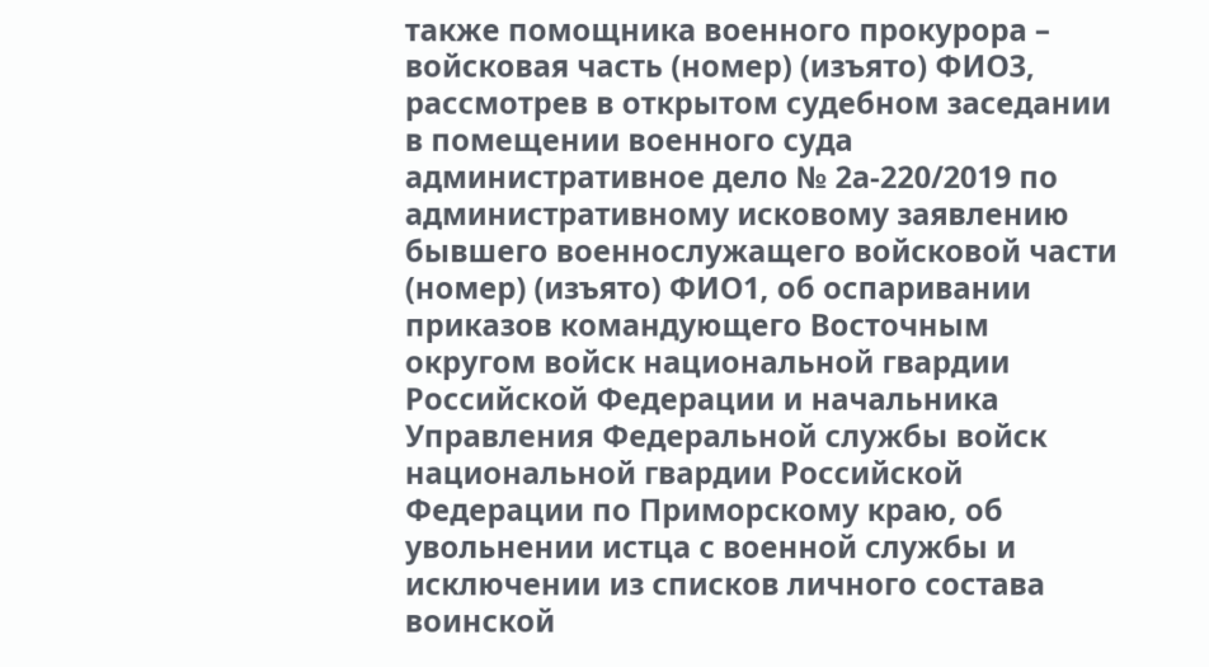также помощника военного прокурора – войсковая часть (номер) (изъято) ФИО3, рассмотрев в открытом судебном заседании в помещении военного суда административное дело № 2а-220/2019 по административному исковому заявлению бывшего военнослужащего войсковой части (номер) (изъято) ФИО1, об оспаривании приказов командующего Восточным округом войск национальной гвардии Российской Федерации и начальника Управления Федеральной службы войск национальной гвардии Российской Федерации по Приморскому краю, об увольнении истца с военной службы и исключении из списков личного состава воинской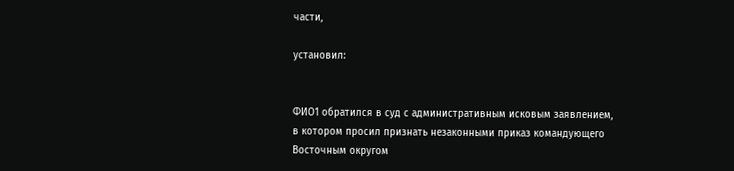части,

установил:


ФИО1 обратился в суд с административным исковым заявлением, в котором просил признать незаконными приказ командующего Восточным округом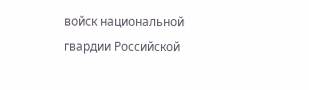войск национальной гвардии Российской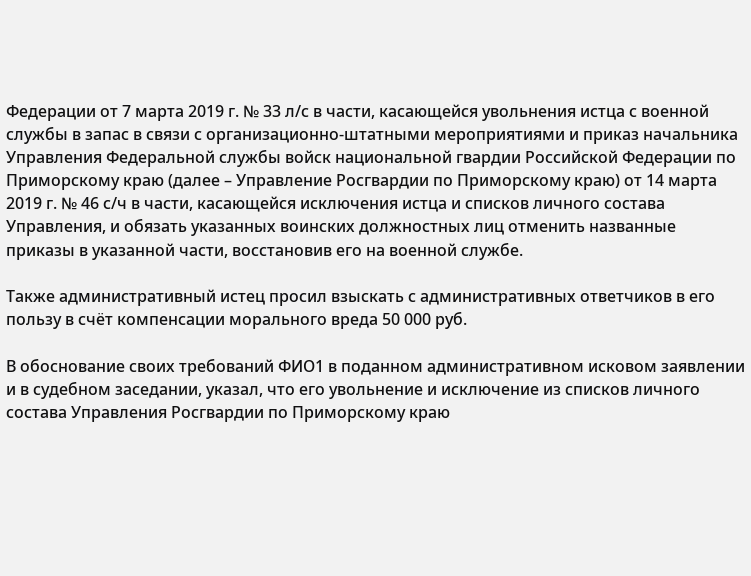Федерации от 7 марта 2019 г. № 33 л/с в части, касающейся увольнения истца с военной службы в запас в связи с организационно-штатными мероприятиями и приказ начальника Управления Федеральной службы войск национальной гвардии Российской Федерации по Приморскому краю (далее – Управление Росгвардии по Приморскому краю) от 14 марта 2019 г. № 46 с/ч в части, касающейся исключения истца и списков личного состава Управления, и обязать указанных воинских должностных лиц отменить названные приказы в указанной части, восстановив его на военной службе.

Также административный истец просил взыскать с административных ответчиков в его пользу в счёт компенсации морального вреда 50 000 руб.

В обоснование своих требований ФИО1 в поданном административном исковом заявлении и в судебном заседании, указал, что его увольнение и исключение из списков личного состава Управления Росгвардии по Приморскому краю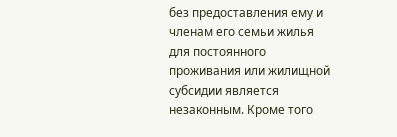без предоставления ему и членам его семьи жилья для постоянного проживания или жилищной субсидии является незаконным. Кроме того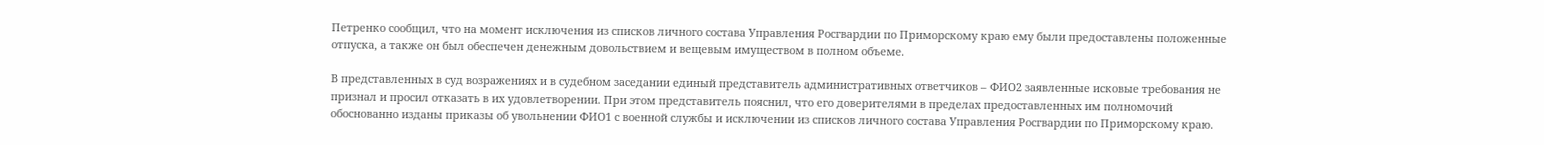Петренко сообщил, что на момент исключения из списков личного состава Управления Росгвардии по Приморскому краю ему были предоставлены положенные отпуска, а также он был обеспечен денежным довольствием и вещевым имуществом в полном объеме.

В представленных в суд возражениях и в судебном заседании единый представитель административных ответчиков – ФИО2 заявленные исковые требования не признал и просил отказать в их удовлетворении. При этом представитель пояснил, что его доверителями в пределах предоставленных им полномочий обоснованно изданы приказы об увольнении ФИО1 с военной службы и исключении из списков личного состава Управления Росгвардии по Приморскому краю.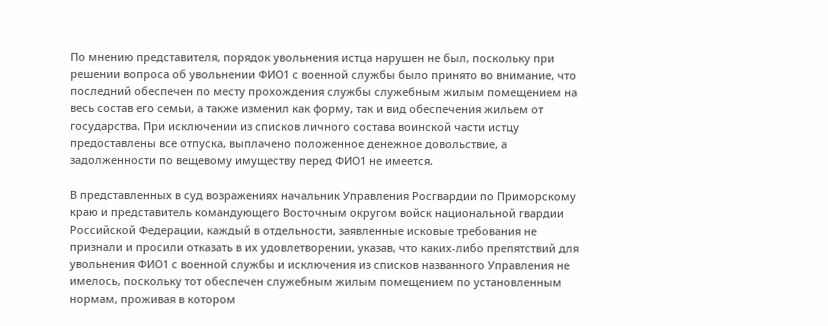По мнению представителя, порядок увольнения истца нарушен не был, поскольку при решении вопроса об увольнении ФИО1 с военной службы было принято во внимание, что последний обеспечен по месту прохождения службы служебным жилым помещением на весь состав его семьи, а также изменил как форму, так и вид обеспечения жильем от государства. При исключении из списков личного состава воинской части истцу предоставлены все отпуска, выплачено положенное денежное довольствие, а задолженности по вещевому имуществу перед ФИО1 не имеется.

В представленных в суд возражениях начальник Управления Росгвардии по Приморскому краю и представитель командующего Восточным округом войск национальной гвардии Российской Федерации, каждый в отдельности, заявленные исковые требования не признали и просили отказать в их удовлетворении, указав, что каких-либо препятствий для увольнения ФИО1 с военной службы и исключения из списков названного Управления не имелось, поскольку тот обеспечен служебным жилым помещением по установленным нормам, проживая в котором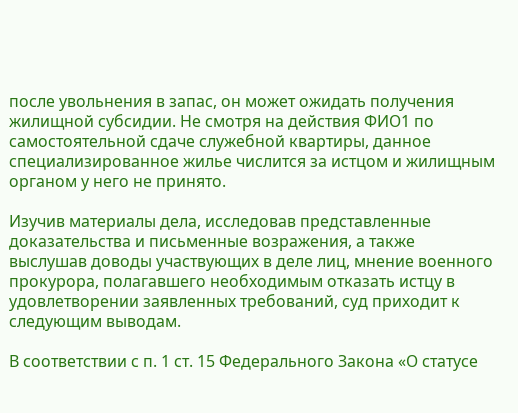после увольнения в запас, он может ожидать получения жилищной субсидии. Не смотря на действия ФИО1 по самостоятельной сдаче служебной квартиры, данное специализированное жилье числится за истцом и жилищным органом у него не принято.

Изучив материалы дела, исследовав представленные доказательства и письменные возражения, а также выслушав доводы участвующих в деле лиц, мнение военного прокурора, полагавшего необходимым отказать истцу в удовлетворении заявленных требований, суд приходит к следующим выводам.

В соответствии с п. 1 ст. 15 Федерального Закона «О статусе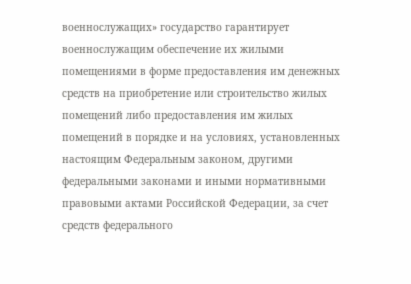военнослужащих» государство гарантирует военнослужащим обеспечение их жилыми помещениями в форме предоставления им денежных средств на приобретение или строительство жилых помещений либо предоставления им жилых помещений в порядке и на условиях, установленных настоящим Федеральным законом, другими федеральными законами и иными нормативными правовыми актами Российской Федерации, за счет средств федерального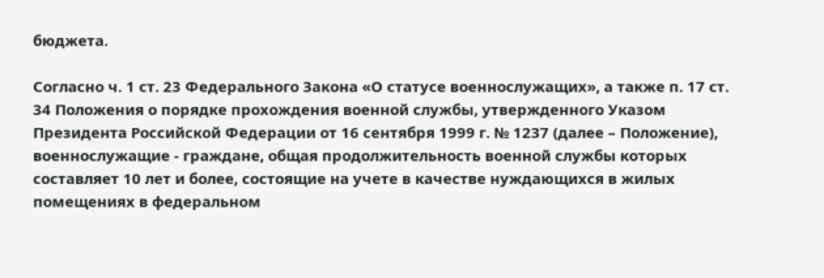бюджета.

Согласно ч. 1 ст. 23 Федерального Закона «О статусе военнослужащих», а также п. 17 ст. 34 Положения о порядке прохождения военной службы, утвержденного Указом Президента Российской Федерации от 16 сентября 1999 г. № 1237 (далее – Положение), военнослужащие - граждане, общая продолжительность военной службы которых составляет 10 лет и более, состоящие на учете в качестве нуждающихся в жилых помещениях в федеральном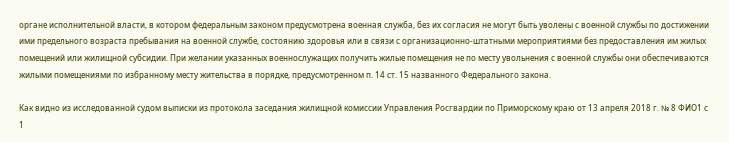органе исполнительной власти, в котором федеральным законом предусмотрена военная служба, без их согласия не могут быть уволены с военной службы по достижении ими предельного возраста пребывания на военной службе, состоянию здоровья или в связи с организационно-штатными мероприятиями без предоставления им жилых помещений или жилищной субсидии. При желании указанных военнослужащих получить жилые помещения не по месту увольнения с военной службы они обеспечиваются жилыми помещениями по избранному месту жительства в порядке, предусмотренном п. 14 ст. 15 названного Федерального закона.

Как видно из исследованной судом выписки из протокола заседания жилищной комиссии Управления Росгвардии по Приморскому краю от 13 апреля 2018 г. № 8 ФИО1 с 1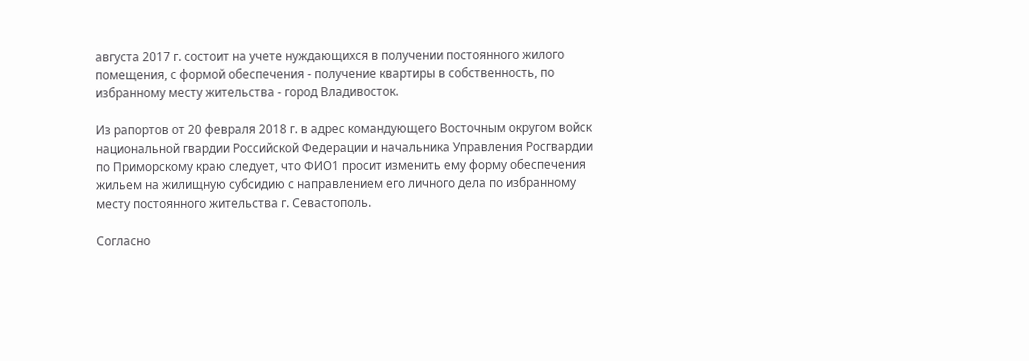августа 2017 г. состоит на учете нуждающихся в получении постоянного жилого помещения, с формой обеспечения - получение квартиры в собственность, по избранному месту жительства - город Владивосток.

Из рапортов от 20 февраля 2018 г. в адрес командующего Восточным округом войск национальной гвардии Российской Федерации и начальника Управления Росгвардии по Приморскому краю следует, что ФИО1 просит изменить ему форму обеспечения жильем на жилищную субсидию с направлением его личного дела по избранному месту постоянного жительства г. Севастополь.

Согласно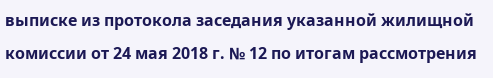выписке из протокола заседания указанной жилищной комиссии от 24 мая 2018 г. № 12 по итогам рассмотрения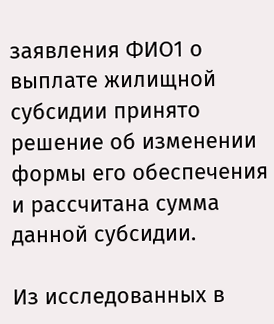заявления ФИО1 о выплате жилищной субсидии принято решение об изменении формы его обеспечения и рассчитана сумма данной субсидии.

Из исследованных в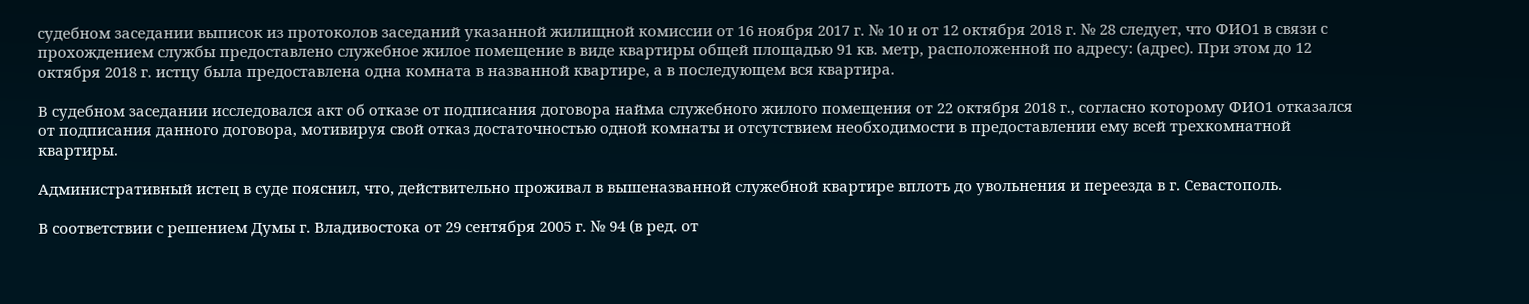судебном заседании выписок из протоколов заседаний указанной жилищной комиссии от 16 ноября 2017 г. № 10 и от 12 октября 2018 г. № 28 следует, что ФИО1 в связи с прохождением службы предоставлено служебное жилое помещение в виде квартиры общей площадью 91 кв. метр, расположенной по адресу: (адрес). При этом до 12 октября 2018 г. истцу была предоставлена одна комната в названной квартире, а в последующем вся квартира.

В судебном заседании исследовался акт об отказе от подписания договора найма служебного жилого помещения от 22 октября 2018 г., согласно которому ФИО1 отказался от подписания данного договора, мотивируя свой отказ достаточностью одной комнаты и отсутствием необходимости в предоставлении ему всей трехкомнатной квартиры.

Административный истец в суде пояснил, что, действительно проживал в вышеназванной служебной квартире вплоть до увольнения и переезда в г. Севастополь.

В соответствии с решением Думы г. Владивостока от 29 сентября 2005 г. № 94 (в ред. от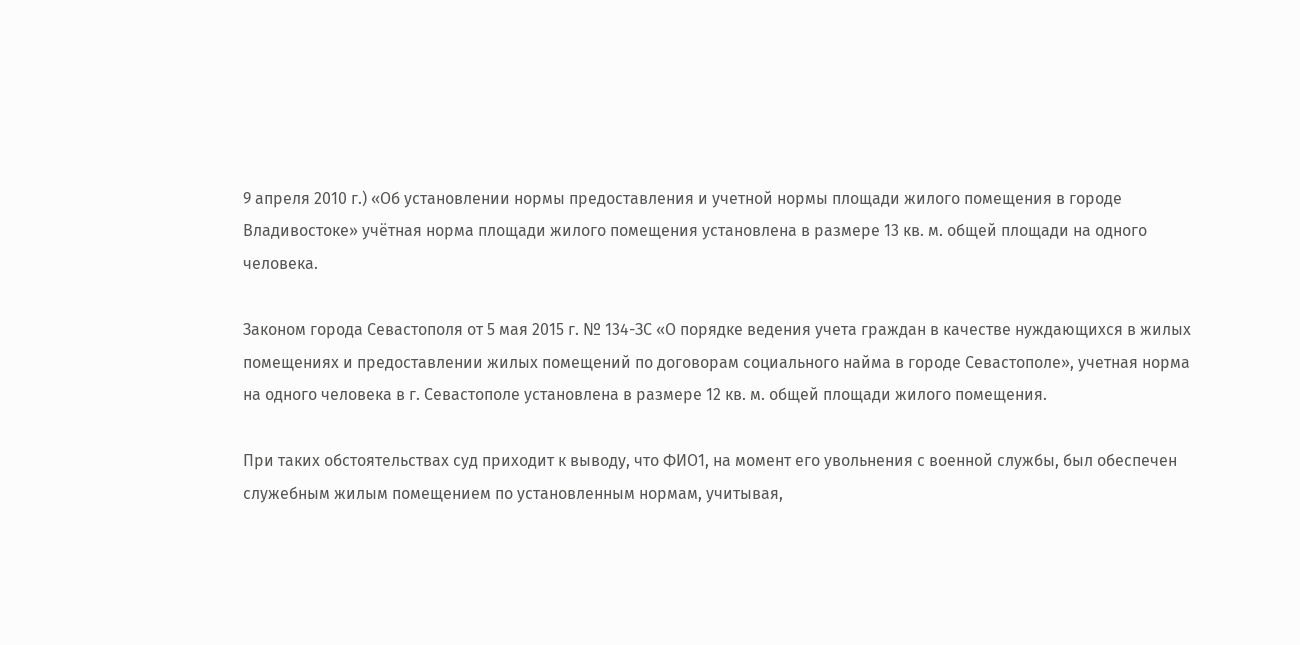9 апреля 2010 г.) «Об установлении нормы предоставления и учетной нормы площади жилого помещения в городе Владивостоке» учётная норма площади жилого помещения установлена в размере 13 кв. м. общей площади на одного человека.

Законом города Севастополя от 5 мая 2015 г. № 134-ЗС «О порядке ведения учета граждан в качестве нуждающихся в жилых помещениях и предоставлении жилых помещений по договорам социального найма в городе Севастополе», учетная норма на одного человека в г. Севастополе установлена в размере 12 кв. м. общей площади жилого помещения.

При таких обстоятельствах суд приходит к выводу, что ФИО1, на момент его увольнения с военной службы, был обеспечен служебным жилым помещением по установленным нормам, учитывая,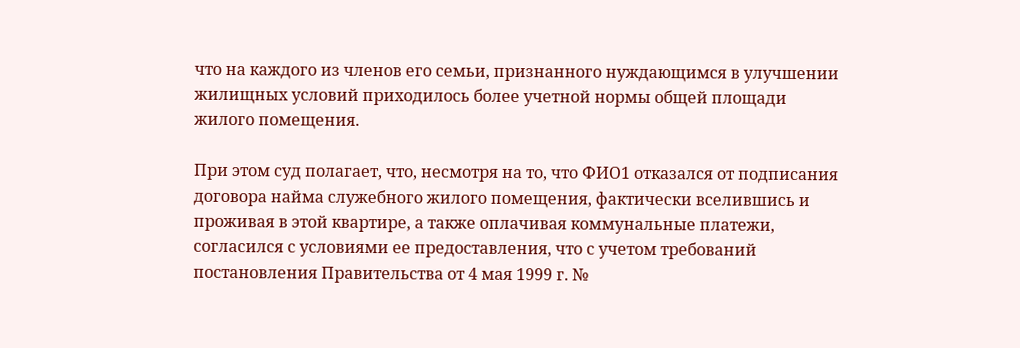что на каждого из членов его семьи, признанного нуждающимся в улучшении жилищных условий приходилось более учетной нормы общей площади жилого помещения.

При этом суд полагает, что, несмотря на то, что ФИО1 отказался от подписания договора найма служебного жилого помещения, фактически вселившись и проживая в этой квартире, а также оплачивая коммунальные платежи, согласился с условиями ее предоставления, что с учетом требований постановления Правительства от 4 мая 1999 г. №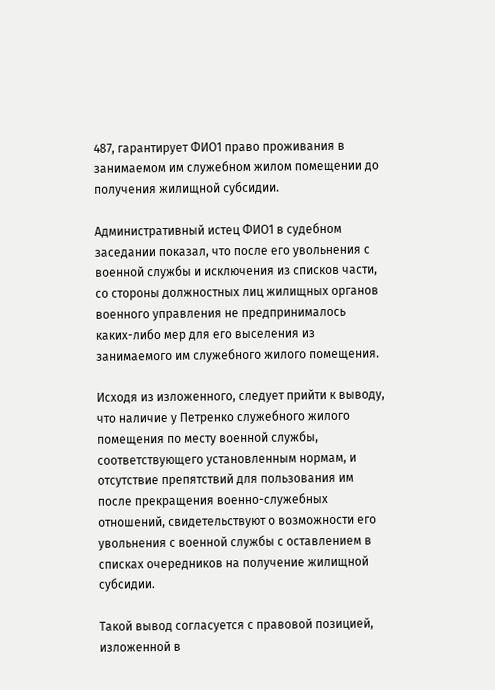487, гарантирует ФИО1 право проживания в занимаемом им служебном жилом помещении до получения жилищной субсидии.

Административный истец ФИО1 в судебном заседании показал, что после его увольнения с военной службы и исключения из списков части, со стороны должностных лиц жилищных органов военного управления не предпринималось каких-либо мер для его выселения из занимаемого им служебного жилого помещения.

Исходя из изложенного, следует прийти к выводу, что наличие у Петренко служебного жилого помещения по месту военной службы, соответствующего установленным нормам, и отсутствие препятствий для пользования им после прекращения военно-служебных отношений, свидетельствуют о возможности его увольнения с военной службы с оставлением в списках очередников на получение жилищной субсидии.

Такой вывод согласуется с правовой позицией, изложенной в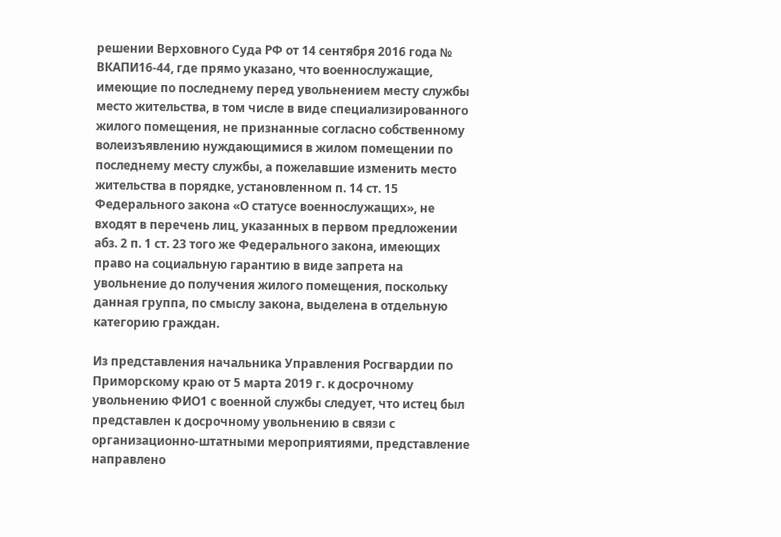решении Верховного Суда РФ от 14 сентября 2016 года № ВКАПИ16-44, где прямо указано, что военнослужащие, имеющие по последнему перед увольнением месту службы место жительства, в том числе в виде специализированного жилого помещения, не признанные согласно собственному волеизъявлению нуждающимися в жилом помещении по последнему месту службы, а пожелавшие изменить место жительства в порядке, установленном п. 14 ст. 15 Федерального закона «О статусе военнослужащих», не входят в перечень лиц, указанных в первом предложении абз. 2 п. 1 ст. 23 того же Федерального закона, имеющих право на социальную гарантию в виде запрета на увольнение до получения жилого помещения, поскольку данная группа, по смыслу закона, выделена в отдельную категорию граждан.

Из представления начальника Управления Росгвардии по Приморскому краю от 5 марта 2019 г. к досрочному увольнению ФИО1 с военной службы следует, что истец был представлен к досрочному увольнению в связи с организационно-штатными мероприятиями, представление направлено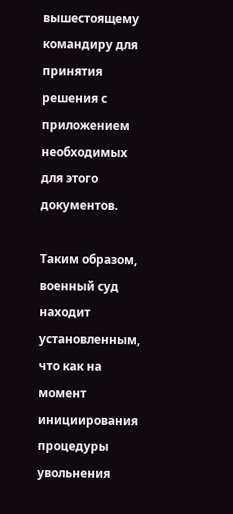вышестоящему командиру для принятия решения с приложением необходимых для этого документов.

Таким образом, военный суд находит установленным, что как на момент инициирования процедуры увольнения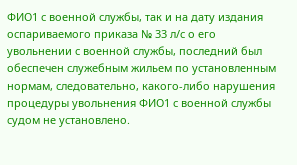ФИО1 с военной службы, так и на дату издания оспариваемого приказа № 33 л/с о его увольнении с военной службы, последний был обеспечен служебным жильем по установленным нормам, следовательно, какого-либо нарушения процедуры увольнения ФИО1 с военной службы судом не установлено.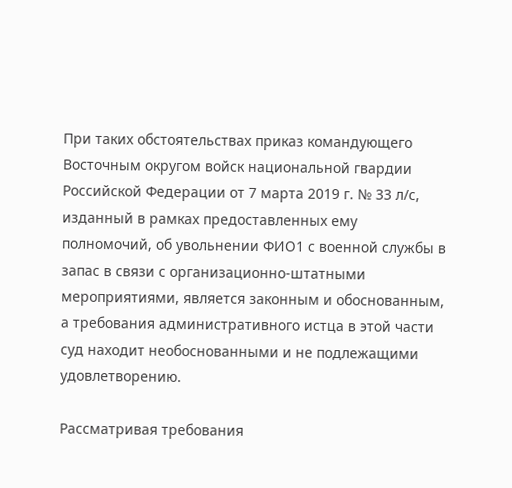При таких обстоятельствах приказ командующего Восточным округом войск национальной гвардии Российской Федерации от 7 марта 2019 г. № 33 л/с, изданный в рамках предоставленных ему полномочий, об увольнении ФИО1 с военной службы в запас в связи с организационно-штатными мероприятиями, является законным и обоснованным, а требования административного истца в этой части суд находит необоснованными и не подлежащими удовлетворению.

Рассматривая требования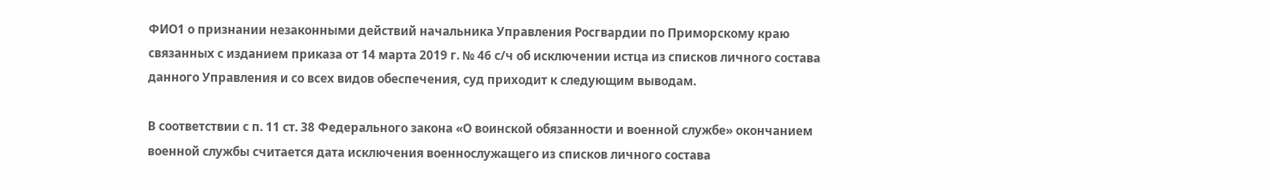ФИО1 о признании незаконными действий начальника Управления Росгвардии по Приморскому краю связанных с изданием приказа от 14 марта 2019 г. № 46 с/ч об исключении истца из списков личного состава данного Управления и со всех видов обеспечения, суд приходит к следующим выводам.

В соответствии с п. 11 ст. 38 Федерального закона «О воинской обязанности и военной службе» окончанием военной службы считается дата исключения военнослужащего из списков личного состава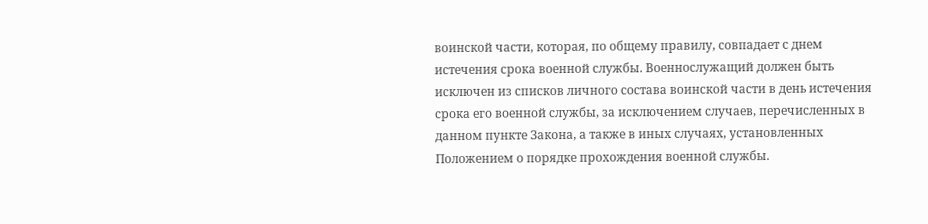воинской части, которая, по общему правилу, совпадает с днем истечения срока военной службы. Военнослужащий должен быть исключен из списков личного состава воинской части в день истечения срока его военной службы, за исключением случаев, перечисленных в данном пункте Закона, а также в иных случаях, установленных Положением о порядке прохождения военной службы.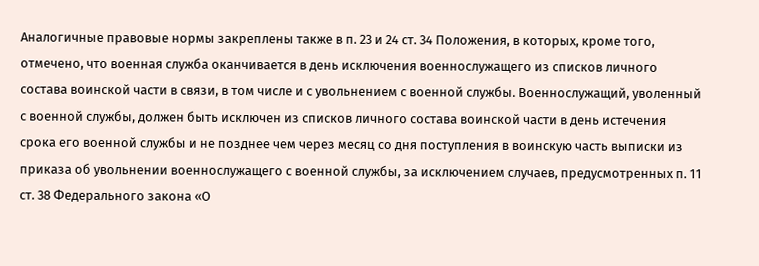Аналогичные правовые нормы закреплены также в п. 23 и 24 ст. 34 Положения, в которых, кроме того, отмечено, что военная служба оканчивается в день исключения военнослужащего из списков личного состава воинской части в связи, в том числе и с увольнением с военной службы. Военнослужащий, уволенный с военной службы, должен быть исключен из списков личного состава воинской части в день истечения срока его военной службы и не позднее чем через месяц со дня поступления в воинскую часть выписки из приказа об увольнении военнослужащего с военной службы, за исключением случаев, предусмотренных п. 11 ст. 38 Федерального закона «О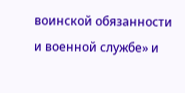воинской обязанности и военной службе» и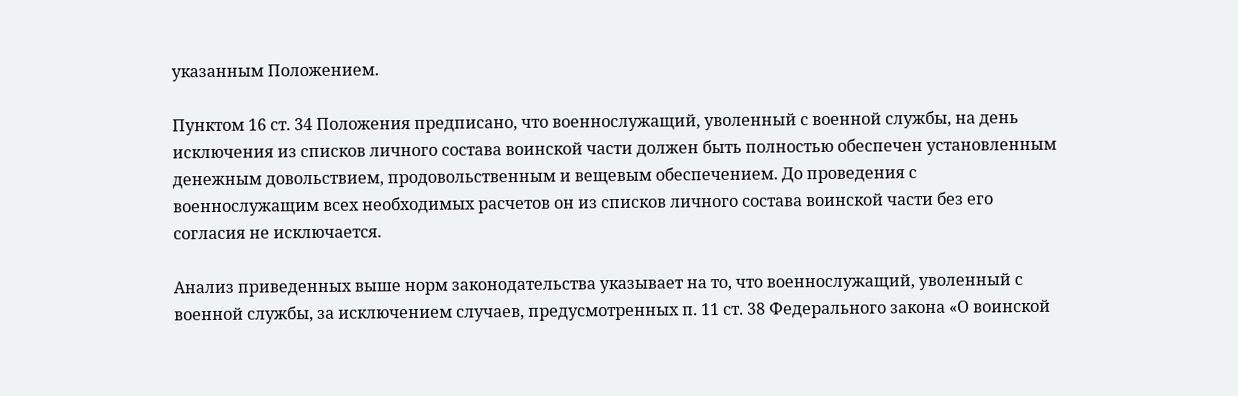указанным Положением.

Пунктом 16 ст. 34 Положения предписано, что военнослужащий, уволенный с военной службы, на день исключения из списков личного состава воинской части должен быть полностью обеспечен установленным денежным довольствием, продовольственным и вещевым обеспечением. До проведения с военнослужащим всех необходимых расчетов он из списков личного состава воинской части без его согласия не исключается.

Анализ приведенных выше норм законодательства указывает на то, что военнослужащий, уволенный с военной службы, за исключением случаев, предусмотренных п. 11 ст. 38 Федерального закона «О воинской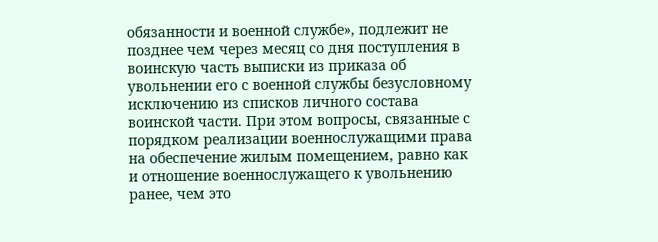обязанности и военной службе», подлежит не позднее чем через месяц со дня поступления в воинскую часть выписки из приказа об увольнении его с военной службы безусловному исключению из списков личного состава воинской части. При этом вопросы, связанные с порядком реализации военнослужащими права на обеспечение жилым помещением, равно как и отношение военнослужащего к увольнению ранее, чем это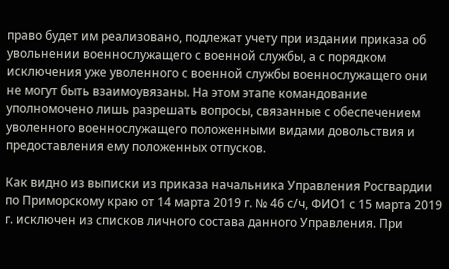право будет им реализовано, подлежат учету при издании приказа об увольнении военнослужащего с военной службы, а с порядком исключения уже уволенного с военной службы военнослужащего они не могут быть взаимоувязаны. На этом этапе командование уполномочено лишь разрешать вопросы, связанные с обеспечением уволенного военнослужащего положенными видами довольствия и предоставления ему положенных отпусков.

Как видно из выписки из приказа начальника Управления Росгвардии по Приморскому краю от 14 марта 2019 г. № 46 с/ч, ФИО1 с 15 марта 2019 г. исключен из списков личного состава данного Управления. При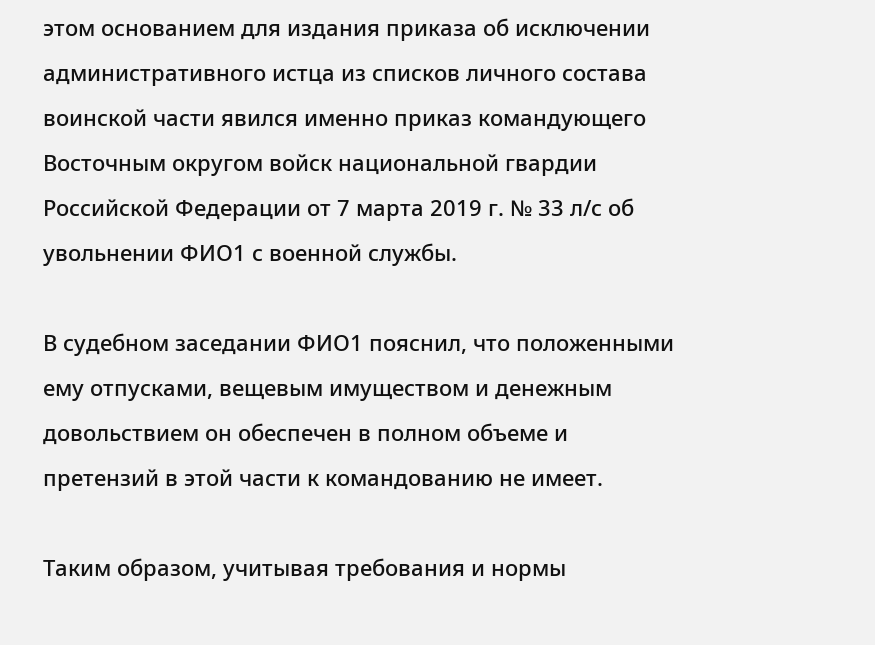этом основанием для издания приказа об исключении административного истца из списков личного состава воинской части явился именно приказ командующего Восточным округом войск национальной гвардии Российской Федерации от 7 марта 2019 г. № 33 л/с об увольнении ФИО1 с военной службы.

В судебном заседании ФИО1 пояснил, что положенными ему отпусками, вещевым имуществом и денежным довольствием он обеспечен в полном объеме и претензий в этой части к командованию не имеет.

Таким образом, учитывая требования и нормы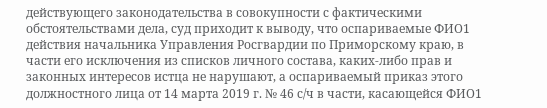действующего законодательства в совокупности с фактическими обстоятельствами дела, суд приходит к выводу, что оспариваемые ФИО1 действия начальника Управления Росгвардии по Приморскому краю, в части его исключения из списков личного состава, каких-либо прав и законных интересов истца не нарушают, а оспариваемый приказ этого должностного лица от 14 марта 2019 г. № 46 с/ч в части, касающейся ФИО1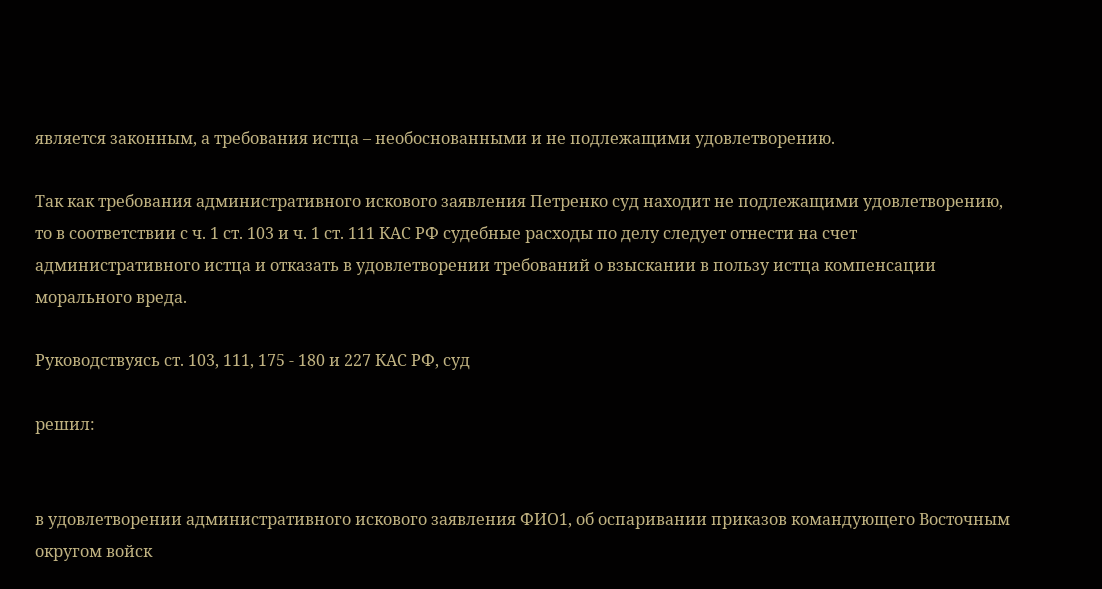является законным, а требования истца – необоснованными и не подлежащими удовлетворению.

Так как требования административного искового заявления Петренко суд находит не подлежащими удовлетворению, то в соответствии с ч. 1 ст. 103 и ч. 1 ст. 111 КАС РФ судебные расходы по делу следует отнести на счет административного истца и отказать в удовлетворении требований о взыскании в пользу истца компенсации морального вреда.

Руководствуясь ст. 103, 111, 175 - 180 и 227 КАС РФ, суд

решил:


в удовлетворении административного искового заявления ФИО1, об оспаривании приказов командующего Восточным округом войск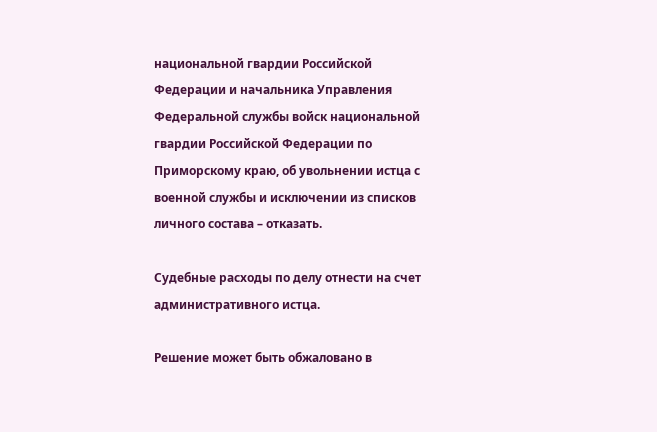национальной гвардии Российской Федерации и начальника Управления Федеральной службы войск национальной гвардии Российской Федерации по Приморскому краю, об увольнении истца с военной службы и исключении из списков личного состава – отказать.

Судебные расходы по делу отнести на счет административного истца.

Решение может быть обжаловано в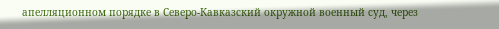апелляционном порядке в Северо-Кавказский окружной военный суд, через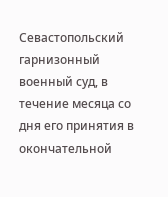Севастопольский гарнизонный военный суд, в течение месяца со дня его принятия в окончательной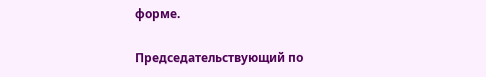форме.

Председательствующий по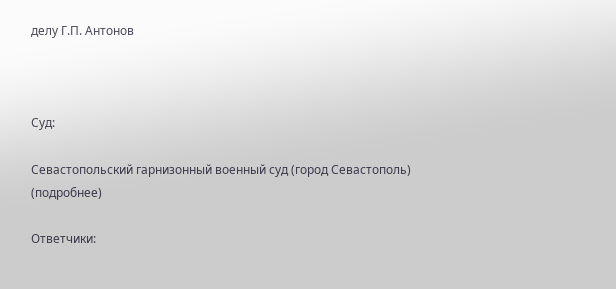делу Г.П. Антонов



Суд:

Севастопольский гарнизонный военный суд (город Севастополь) (подробнее)

Ответчики: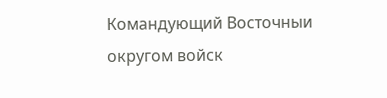Командующий Восточныи округом войск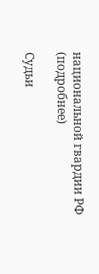национальной гвардии РФ (подробнее)

Судьи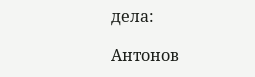дела:

Антонов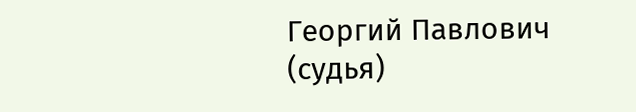Георгий Павлович (судья)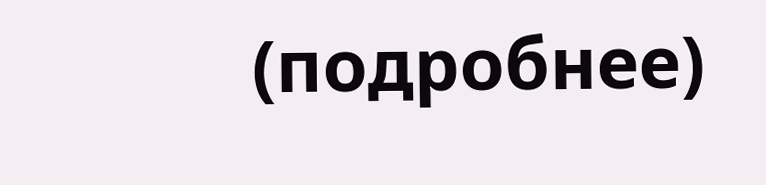(подробнее)